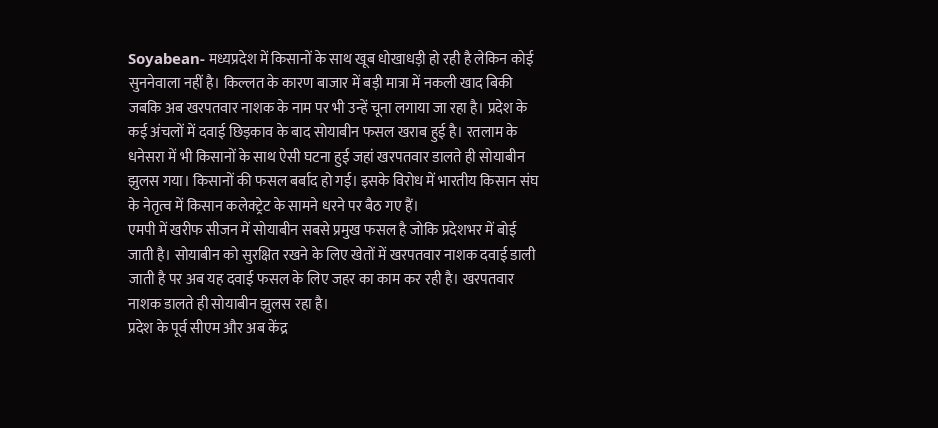Soyabean- मध्यप्रदेश में किसानों के साथ खूब धोखाधड़ी हो रही है लेकिन कोई सुननेवाला नहीं है। किल्लत के कारण बाजार में बड़ी मात्रा में नकली खाद बिकी जबकि अब खरपतवार नाशक के नाम पर भी उन्हें चूना लगाया जा रहा है। प्रदेश के कई अंचलों में दवाई छिड़काव के बाद सोयाबीन फसल खराब हुई है। रतलाम के धनेसरा में भी किसानों के साथ ऐसी घटना हुई जहां खरपतवार डालते ही सोयाबीन झुलस गया। किसानों की फसल बर्बाद हो गई। इसके विरोध में भारतीय किसान संघ के नेतृत्व में किसान कलेक्ट्रेट के सामने धरने पर बैठ गए हैं।
एमपी में खरीफ सीजन में सोयाबीन सबसे प्रमुख फसल है जोकि प्रदेशभर में बोई जाती है। सोयाबीन को सुरक्षित रखने के लिए खेतों में खरपतवार नाशक दवाई डाली जाती है पर अब यह दवाई फसल के लिए जहर का काम कर रही है। खरपतवार नाशक डालते ही सोयाबीन झुलस रहा है।
प्रदेश के पूर्व सीएम और अब केंद्र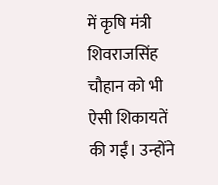में कृषि मंत्री शिवराजसिंह चौहान को भी ऐसी शिकायतें की गईं। उन्होंने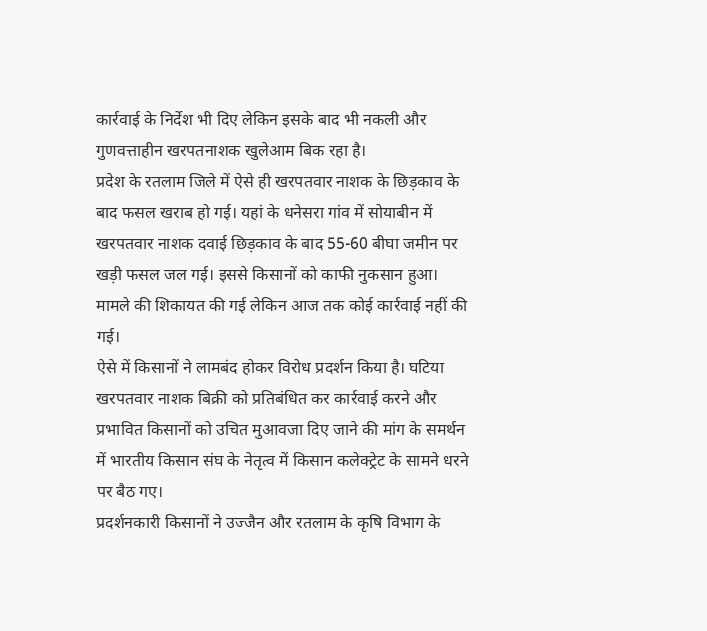कार्रवाई के निर्देश भी दिए लेकिन इसके बाद भी नकली और गुणवत्ताहीन खरपतनाशक खुलेआम बिक रहा है।
प्रदेश के रतलाम जिले में ऐसे ही खरपतवार नाशक के छिड़काव के बाद फसल खराब हो गई। यहां के धनेसरा गांव में सोयाबीन में खरपतवार नाशक दवाई छिड़काव के बाद 55-60 बीघा जमीन पर खड़ी फसल जल गई। इससे किसानों को काफी नुकसान हुआ। मामले की शिकायत की गई लेकिन आज तक कोई कार्रवाई नहीं की गई।
ऐसे में किसानों ने लामबंद होकर विरोध प्रदर्शन किया है। घटिया खरपतवार नाशक बिक्री को प्रतिबंधित कर कार्रवाई करने और प्रभावित किसानों को उचित मुआवजा दिए जाने की मांग के समर्थन में भारतीय किसान संघ के नेतृत्व में किसान कलेक्ट्रेट के सामने धरने पर बैठ गए।
प्रदर्शनकारी किसानों ने उज्जैन और रतलाम के कृषि विभाग के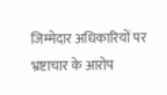जिम्मेदार अधिकारियों पर भ्रष्टाचार के आरोप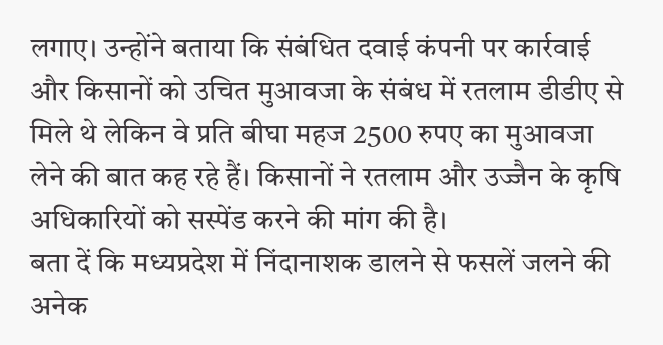लगाए। उन्होंने बताया कि संबंधित दवाई कंपनी पर कार्रवाई और किसानों को उचित मुआवजा के संबंध में रतलाम डीडीए से मिले थे लेकिन वे प्रति बीघा महज 2500 रुपए का मुआवजा लेने की बात कह रहे हैं। किसानों ने रतलाम और उज्जैन के कृषि अधिकारियों को सस्पेंड करने की मांग की है।
बता दें कि मध्यप्रदेश में निंदानाशक डालने से फसलें जलने की अनेक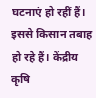घटनाएं हो रहीं हैं। इससे किसान तबाह हो रहे हैं। केंद्रीय कृषि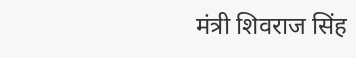मंत्री शिवराज सिंह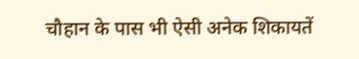चौहान के पास भी ऐसी अनेक शिकायतें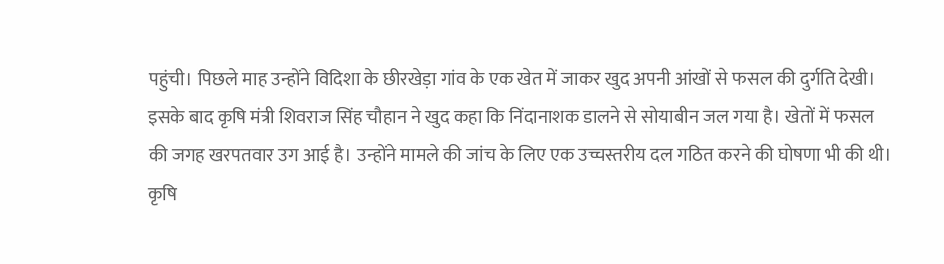पहुंची। पिछले माह उन्होंने विदिशा के छीरखेड़ा गांव के एक खेत में जाकर खुद अपनी आंखों से फसल की दुर्गति देखी। इसके बाद कृषि मंत्री शिवराज सिंह चौहान ने खुद कहा कि निंदानाशक डालने से सोयाबीन जल गया है। खेतों में फसल की जगह खरपतवार उग आई है। उन्होंने मामले की जांच के लिए एक उच्चस्तरीय दल गठित करने की घोषणा भी की थी। कृषि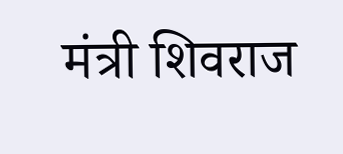मंत्री शिवराज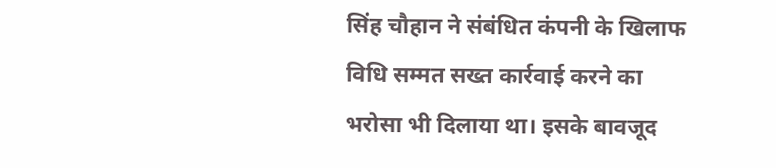सिंह चौहान ने संबंधित कंपनी के खिलाफ विधि सम्मत सख्त कार्रवाई करने का भरोसा भी दिलाया था। इसके बावजूद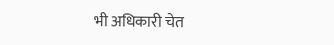भी अधिकारी चेत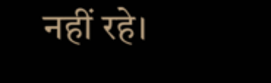नहीं रहे।